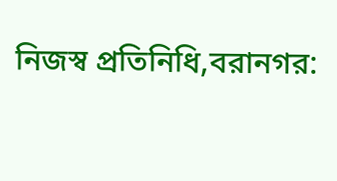নিজস্ব প্রতিনিধি,বরানগর: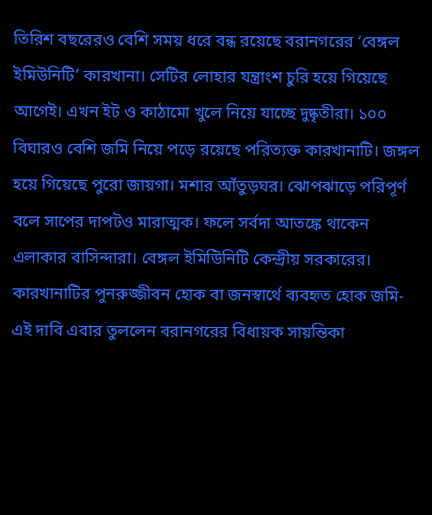তিরিশ বছরেরও বেশি সময় ধরে বন্ধ রয়েছে বরানগরের ‘বেঙ্গল ইমিউনিটি’ কারখানা। সেটির লোহার যন্ত্রাংশ চুরি হয়ে গিয়েছে আগেই। এখন ইট ও কাঠামো খুলে নিয়ে যাচ্ছে দুষ্কৃতীরা। ১০০ বিঘারও বেশি জমি নিয়ে পড়ে রয়েছে পরিত্যক্ত কারখানাটি। জঙ্গল হয়ে গিয়েছে পুরো জায়গা। মশার আঁতুড়ঘর। ঝোপঝাড়ে পরিপূর্ণ বলে সাপের দাপটও মারাত্মক। ফলে সর্বদা আতঙ্কে থাকেন এলাকার বাসিন্দারা। বেঙ্গল ইমিউিনিটি কেন্দ্রীয় সরকারের। কারখানাটির পুনরুজ্জীবন হোক বা জনস্বার্থে ব্যবহৃত হোক জমি- এই দাবি এবার তুললেন বরানগরের বিধায়ক সায়ন্তিকা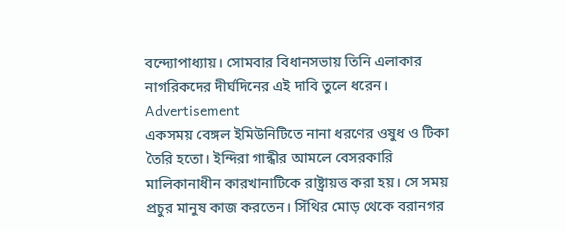বন্দ্যোপাধ্যায়। সোমবার বিধানসভায় তিনি এলাকার নাগরিকদের দীর্ঘদিনের এই দাবি তুলে ধরেন।
Advertisement
একসময় বেঙ্গল ইমিউনিটিতে নানা ধরণের ওষুধ ও টিকা তৈরি হতো। ইন্দিরা গান্ধীর আমলে বেসরকারি মালিকানাধীন কারখানাটিকে রাষ্ট্রায়ত্ত করা হয়। সে সময় প্রচুর মানুষ কাজ করতেন। সিঁথির মোড় থেকে বরানগর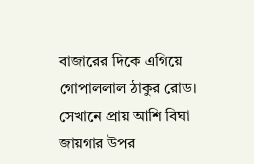বাজারের দিকে এগিয়ে গোপাললাল ঠাকুর রোড। সেখানে প্রায় আশি বিঘা জায়গার উপর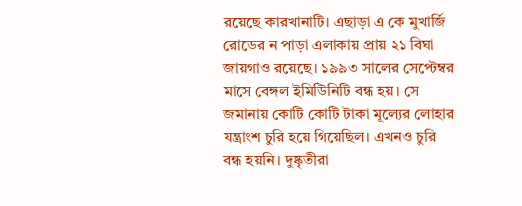রয়েছে কারখানাটি। এছাড়া এ কে মুখার্জি রোডের ন পাড়া এলাকায় প্রায় ২১ বিঘা জায়গাও রয়েছে। ১৯৯৩ সালের সেপ্টেম্বর মাসে বেঙ্গল ইমিউিনিটি বন্ধ হয়। সে জমানায় কোটি কোটি টাকা মূল্যের লোহার যন্ত্রাংশ চুরি হয়ে গিয়েছিল। এখনও চুরি বন্ধ হয়নি। দুষ্কৃতীরা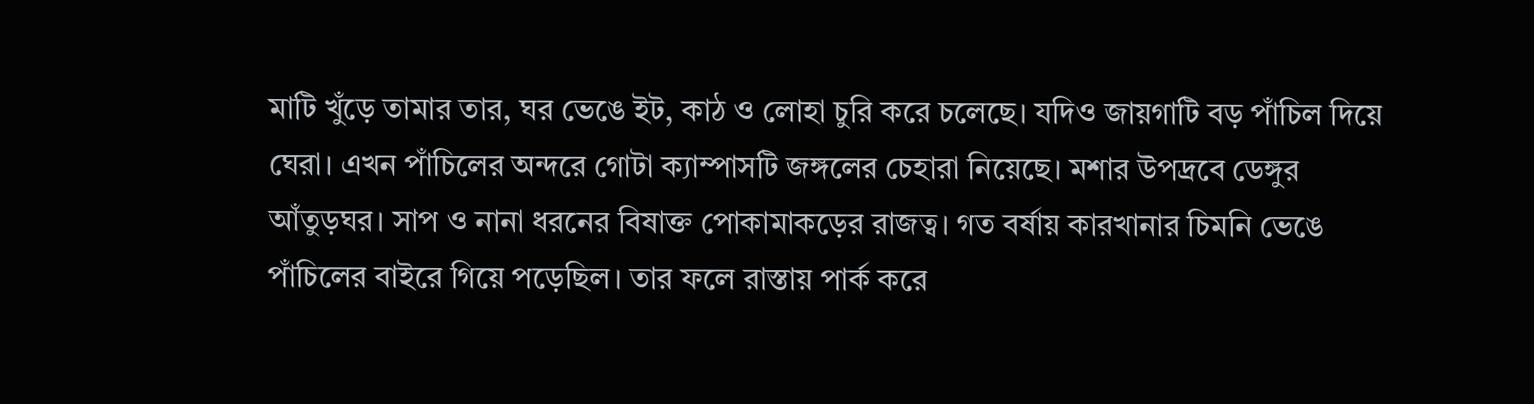মাটি খুঁড়ে তামার তার, ঘর ভেঙে ইট, কাঠ ও লোহা চুরি করে চলেছে। যদিও জায়গাটি বড় পাঁচিল দিয়ে ঘেরা। এখন পাঁচিলের অন্দরে গোটা ক্যাম্পাসটি জঙ্গলের চেহারা নিয়েছে। মশার উপদ্রবে ডেঙ্গুর আঁতুড়ঘর। সাপ ও নানা ধরনের বিষাক্ত পোকামাকড়ের রাজত্ব। গত বর্ষায় কারখানার চিমনি ভেঙে পাঁচিলের বাইরে গিয়ে পড়েছিল। তার ফলে রাস্তায় পার্ক করে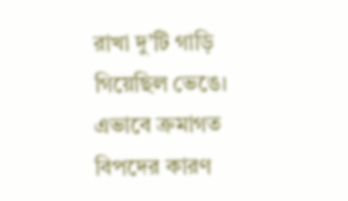রাখা দু’টি গাড়ি গিয়েছিল ভেঙে। এভাবে ক্রমাগত বিপদের কারণ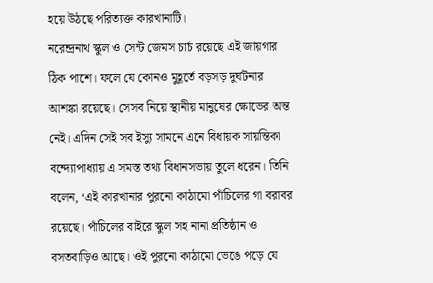হয়ে উঠছে পরিত্যক্ত কারখানাটি।
নরেন্দ্রনাথ স্কুল ও সেন্ট জেমস চার্চ রয়েছে এই জায়গার ঠিক পাশে। ফলে যে কোনও মুহূর্তে বড়সড় দুর্ঘটনার আশঙ্কা রয়েছে। সেসব নিয়ে স্থানীয় মানুষের ক্ষোভের অন্ত নেই। এদিন সেই সব ইস্যু সামনে এনে বিধায়ক সায়ন্তিকা বন্দ্যোপাধ্যায় এ সমস্ত তথ্য বিধানসভায় তুলে ধরেন। তিনি বলেন, ‘এই কারখানার পুরনো কাঠামো পাঁচিলের গা বরাবর রয়েছে। পাঁচিলের বাইরে স্কুল সহ নানা প্রতিষ্ঠান ও বসতবাড়িও আছে। ওই পুরনো কাঠামো ভেঙে পড়ে যে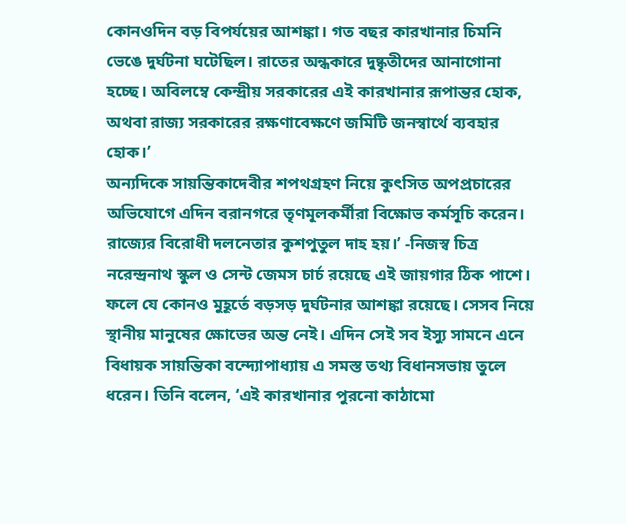কোনওদিন বড় বিপর্যয়ের আশঙ্কা। গত বছর কারখানার চিমনি ভেঙে দুর্ঘটনা ঘটেছিল। রাতের অন্ধকারে দুষ্কৃতীদের আনাগোনা হচ্ছে। অবিলম্বে কেন্দ্রীয় সরকারের এই কারখানার রূপান্তর হোক, অথবা রাজ্য সরকারের রক্ষণাবেক্ষণে জমিটি জনস্বার্থে ব্যবহার হোক।’
অন্যদিকে সায়ন্তিকাদেবীর শপথগ্রহণ নিয়ে কুৎসিত অপপ্রচারের অভিযোগে এদিন বরানগরে তৃণমূলকর্মীরা বিক্ষোভ কর্মসূচি করেন। রাজ্যের বিরোধী দলনেতার কুশপুতুল দাহ হয়।’ -নিজস্ব চিত্র
নরেন্দ্রনাথ স্কুল ও সেন্ট জেমস চার্চ রয়েছে এই জায়গার ঠিক পাশে। ফলে যে কোনও মুহূর্তে বড়সড় দুর্ঘটনার আশঙ্কা রয়েছে। সেসব নিয়ে স্থানীয় মানুষের ক্ষোভের অন্ত নেই। এদিন সেই সব ইস্যু সামনে এনে বিধায়ক সায়ন্তিকা বন্দ্যোপাধ্যায় এ সমস্ত তথ্য বিধানসভায় তুলে ধরেন। তিনি বলেন, ‘এই কারখানার পুরনো কাঠামো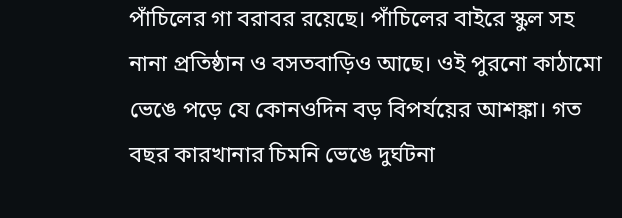পাঁচিলের গা বরাবর রয়েছে। পাঁচিলের বাইরে স্কুল সহ নানা প্রতিষ্ঠান ও বসতবাড়িও আছে। ওই পুরনো কাঠামো ভেঙে পড়ে যে কোনওদিন বড় বিপর্যয়ের আশঙ্কা। গত বছর কারখানার চিমনি ভেঙে দুর্ঘটনা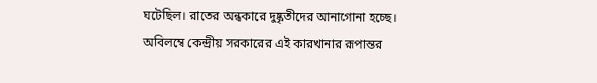ঘটেছিল। রাতের অন্ধকারে দুষ্কৃতীদের আনাগোনা হচ্ছে। অবিলম্বে কেন্দ্রীয় সরকারের এই কারখানার রূপান্তর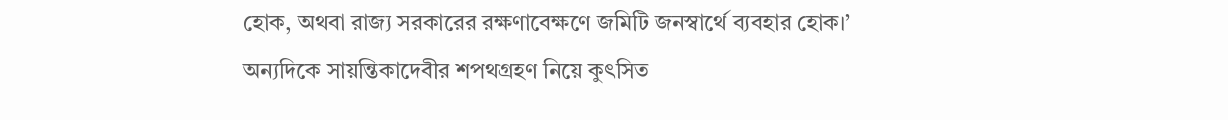হোক, অথবা রাজ্য সরকারের রক্ষণাবেক্ষণে জমিটি জনস্বার্থে ব্যবহার হোক।’
অন্যদিকে সায়ন্তিকাদেবীর শপথগ্রহণ নিয়ে কুৎসিত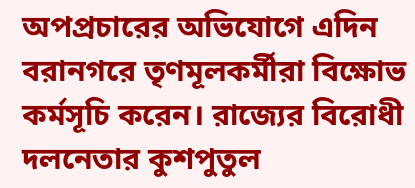অপপ্রচারের অভিযোগে এদিন বরানগরে তৃণমূলকর্মীরা বিক্ষোভ কর্মসূচি করেন। রাজ্যের বিরোধী দলনেতার কুশপুতুল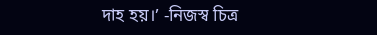দাহ হয়।’ -নিজস্ব চিত্র